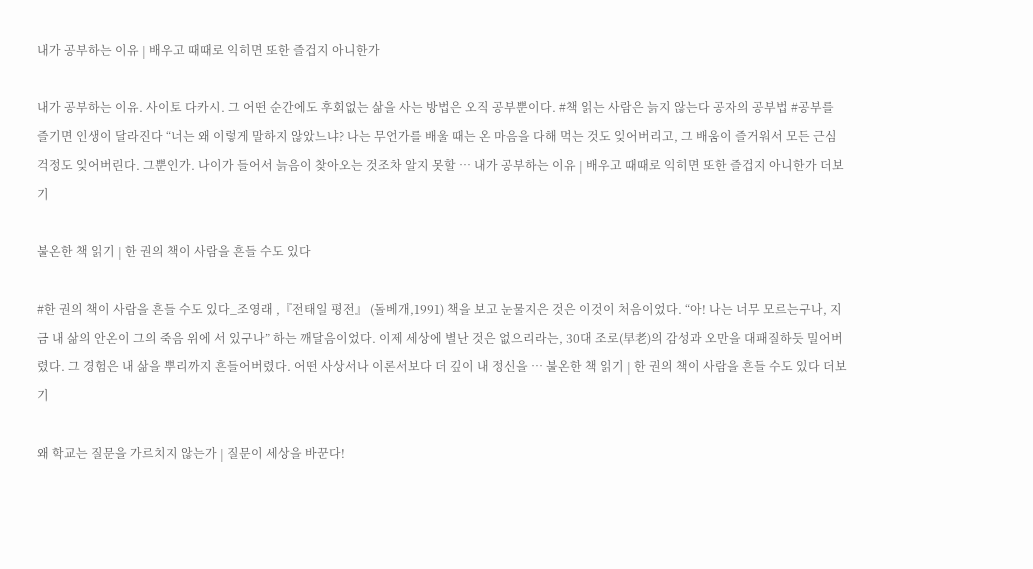내가 공부하는 이유 | 배우고 때때로 익히면 또한 즐겁지 아니한가

내가 공부하는 이유. 사이토 다카시. 그 어떤 순간에도 후회없는 삶을 사는 방법은 오직 공부뿐이다. #책 읽는 사람은 늙지 않는다 공자의 공부법 #공부를 즐기면 인생이 달라진다 “너는 왜 이렇게 말하지 않았느냐? 나는 무언가를 배울 때는 온 마음을 다해 먹는 것도 잊어버리고, 그 배움이 즐거워서 모든 근심 걱정도 잊어버린다. 그뿐인가. 나이가 들어서 늙음이 찾아오는 것조차 알지 못할 … 내가 공부하는 이유 | 배우고 때때로 익히면 또한 즐겁지 아니한가 더보기

불온한 책 읽기 | 한 권의 책이 사람을 흔들 수도 있다

#한 권의 책이 사람을 흔들 수도 있다_조영래 ,『전태일 평전』 (돌베개,1991) 책을 보고 눈물지은 것은 이것이 처음이었다. “아! 나는 너무 모르는구나, 지금 내 삶의 안온이 그의 죽음 위에 서 있구나” 하는 깨달음이었다. 이제 세상에 별난 것은 없으리라는, 30대 조로(早老)의 감성과 오만을 대패질하듯 밀어버렸다. 그 경험은 내 삶을 뿌리까지 흔들어버렸다. 어떤 사상서나 이론서보다 더 깊이 내 정신을 … 불온한 책 읽기 | 한 권의 책이 사람을 흔들 수도 있다 더보기

왜 학교는 질문을 가르치지 않는가 | 질문이 세상을 바꾼다!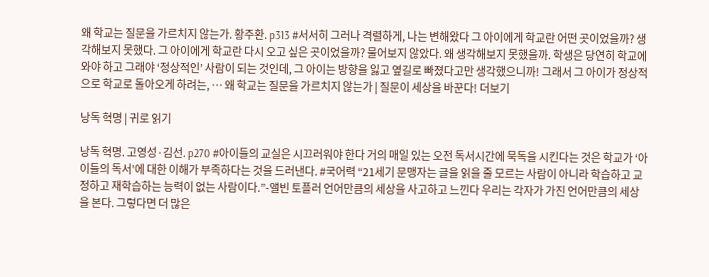왜 학교는 질문을 가르치지 않는가. 황주환. p313 #서서히 그러나 격렬하게, 나는 변해왔다 그 아이에게 학교란 어떤 곳이었을까? 생각해보지 못했다. 그 아이에게 학교란 다시 오고 싶은 곳이었을까? 물어보지 않았다. 왜 생각해보지 못했을까. 학생은 당연히 학교에 와야 하고 그래야 ‘정상적인’ 사람이 되는 것인데, 그 아이는 방향을 잃고 옆길로 빠졌다고만 생각했으니까! 그래서 그 아이가 정상적으로 학교로 돌아오게 하려는, … 왜 학교는 질문을 가르치지 않는가 | 질문이 세상을 바꾼다! 더보기

낭독 혁명 | 귀로 읽기

낭독 혁명. 고영성·김선. p270 #아이들의 교실은 시끄러워야 한다 거의 매일 있는 오전 독서시간에 묵독을 시킨다는 것은 학교가 ‘아이들의 독서’에 대한 이해가 부족하다는 것을 드러낸다. #국어력 “21세기 문맹자는 글을 읽을 줄 모르는 사람이 아니라 학습하고 교정하고 재학습하는 능력이 없는 사람이다.”-앨빈 토플러 언어만큼의 세상을 사고하고 느낀다 우리는 각자가 가진 언어만큼의 세상을 본다. 그렇다면 더 많은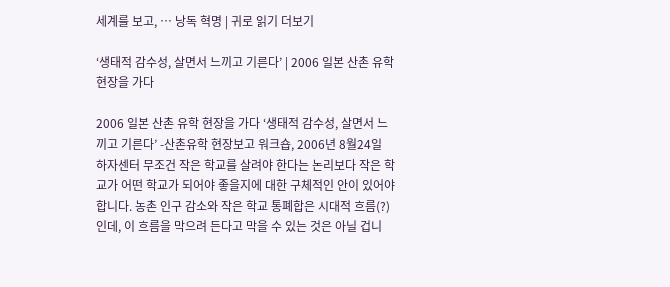세계를 보고, … 낭독 혁명 | 귀로 읽기 더보기

‘생태적 감수성, 살면서 느끼고 기른다’ | 2006 일본 산촌 유학 현장을 가다

2006 일본 산촌 유학 현장을 가다 ‘생태적 감수성, 살면서 느끼고 기른다’ -산촌유학 현장보고 워크숍, 2006년 8월24일 하자센터 무조건 작은 학교를 살려야 한다는 논리보다 작은 학교가 어떤 학교가 되어야 좋을지에 대한 구체적인 안이 있어야 합니다. 농촌 인구 감소와 작은 학교 통폐합은 시대적 흐름(?)인데, 이 흐름을 막으려 든다고 막을 수 있는 것은 아닐 겁니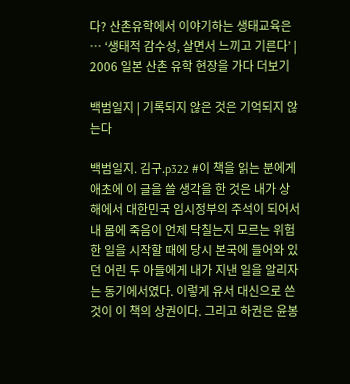다? 산촌유학에서 이야기하는 생태교육은 … ‘생태적 감수성, 살면서 느끼고 기른다’ | 2006 일본 산촌 유학 현장을 가다 더보기

백범일지 | 기록되지 않은 것은 기억되지 않는다

백범일지. 김구.p322 #이 책을 읽는 분에게 애초에 이 글을 쓸 생각을 한 것은 내가 상해에서 대한민국 임시정부의 주석이 되어서 내 몸에 죽음이 언제 닥칠는지 모르는 위험한 일을 시작할 때에 당시 본국에 들어와 있던 어린 두 아들에게 내가 지낸 일을 알리자는 동기에서였다. 이렇게 유서 대신으로 쓴 것이 이 책의 상권이다. 그리고 하권은 윤봉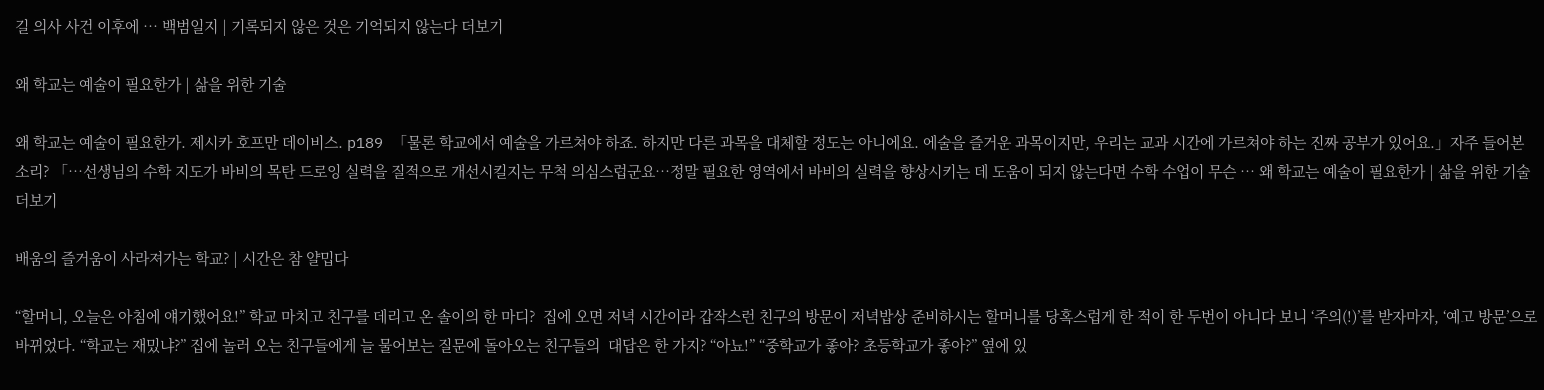길 의사 사건 이후에 … 백범일지 | 기록되지 않은 것은 기억되지 않는다 더보기

왜 학교는 예술이 필요한가 | 삶을 위한 기술

왜 학교는 예술이 필요한가. 제시카 호프만 데이비스. p189 「물론 학교에서 예술을 가르쳐야 하죠. 하지만 다른 과목을 대체할 정도는 아니에요. 에술을 즐거운 과목이지만, 우리는 교과 시간에 가르쳐야 하는 진짜 공부가 있어요.」자주 들어본 소리? 「…선생님의 수학 지도가 바비의 목탄 드로잉 실력을 질적으로 개선시킬지는 무척 의심스럽군요…정말 필요한 영역에서 바비의 실력을 향상시키는 데 도움이 되지 않는다면 수학 수업이 무슨 … 왜 학교는 예술이 필요한가 | 삶을 위한 기술 더보기

배움의 즐거움이 사라져가는 학교? | 시간은 참 얄밉다

“할머니, 오늘은 아침에 얘기했어요!” 학교 마치고 친구를 데리고 온 솔이의 한 마디?  집에 오면 저녁 시간이라 갑작스런 친구의 방문이 저녁밥상 준비하시는 할머니를 당혹스럽게 한 적이 한 두번이 아니다 보니 ‘주의(!)’를 받자마자, ‘예고 방문’으로 바뀌었다. “학교는 재밌냐?” 집에 놀러 오는 친구들에게 늘 물어보는 질문에 돌아오는 친구들의  대답은 한 가지? “아뇨!” “중학교가 좋아? 초등학교가 좋아?” 옆에 있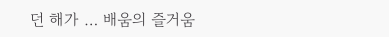던 해가 … 배움의 즐거움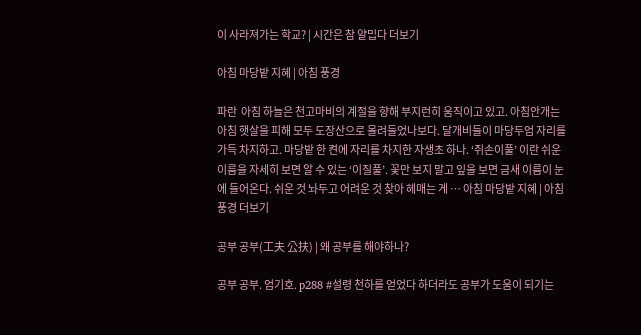이 사라져가는 학교? | 시간은 참 얄밉다 더보기

아침 마당밭 지혜 | 아침 풍경

파란  아침 하늘은 천고마비의 계절을 향해 부지런히 움직이고 있고. 아침안개는 아침 햇살을 피해 모두 도장산으로 몰려들었나보다. 달개비들이 마당두엄 자리를 가득 차지하고. 마당밭 한 켠에 자리를 차지한 자생초 하나. ‘쥐손이풀’ 이란 쉬운 이름을 자세히 보면 알 수 있는 ‘이질풀’. 꽃만 보지 말고 잎을 보면 금새 이름이 눈에 들어온다. 쉬운 것 놔두고 어려운 것 찾아 헤매는 게 … 아침 마당밭 지혜 | 아침 풍경 더보기

공부 공부(工夫 公扶) | 왜 공부를 해야하나?

공부 공부. 엄기호. p288 #설령 천하를 얻었다 하더라도 공부가 도움이 되기는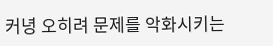커녕 오히려 문제를 악화시키는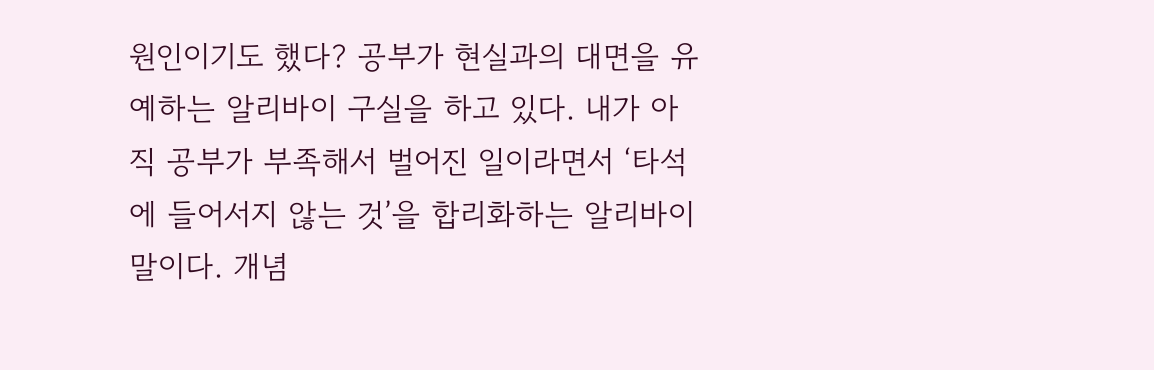원인이기도 했다? 공부가 현실과의 대면을 유예하는 알리바이 구실을 하고 있다. 내가 아직 공부가 부족해서 벌어진 일이라면서 ‘타석에 들어서지 않는 것’을 합리화하는 알리바이 말이다. 개념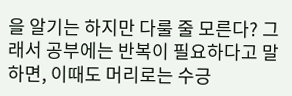을 알기는 하지만 다룰 줄 모른다? 그래서 공부에는 반복이 필요하다고 말하면, 이때도 머리로는 수긍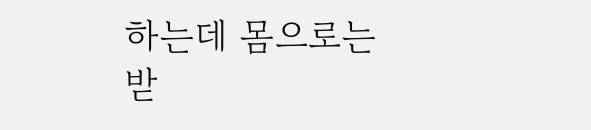하는데 몸으로는 받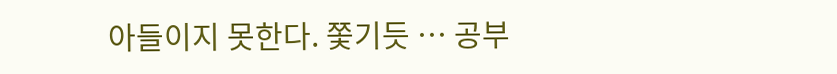아들이지 못한다. 쫓기듯 … 공부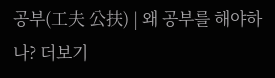공부(工夫 公扶) | 왜 공부를 해야하나? 더보기